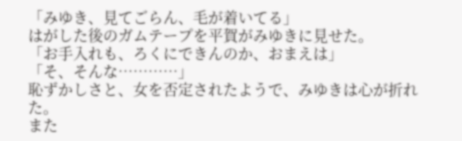「みゆき、見てごらん、毛が着いてる」
はがした後のガムテープを平賀がみゆきに見せた。
「お手入れも、ろくにできんのか、おまえは」
「そ、そんな…………」
恥ずかしさと、女を否定されたようで、みゆきは心が折れた。
また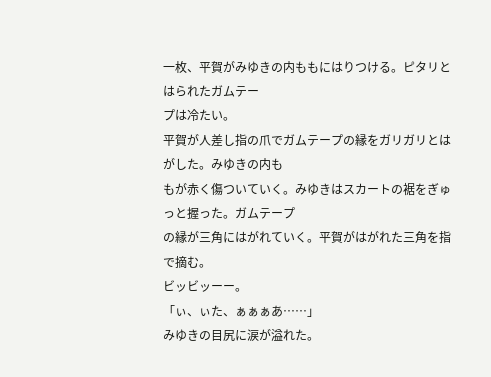一枚、平賀がみゆきの内ももにはりつける。ピタリとはられたガムテー
プは冷たい。
平賀が人差し指の爪でガムテープの縁をガリガリとはがした。みゆきの内も
もが赤く傷ついていく。みゆきはスカートの裾をぎゅっと握った。ガムテープ
の縁が三角にはがれていく。平賀がはがれた三角を指で摘む。
ビッビッーー。
「ぃ、ぃた、ぁぁぁあ……」
みゆきの目尻に涙が溢れた。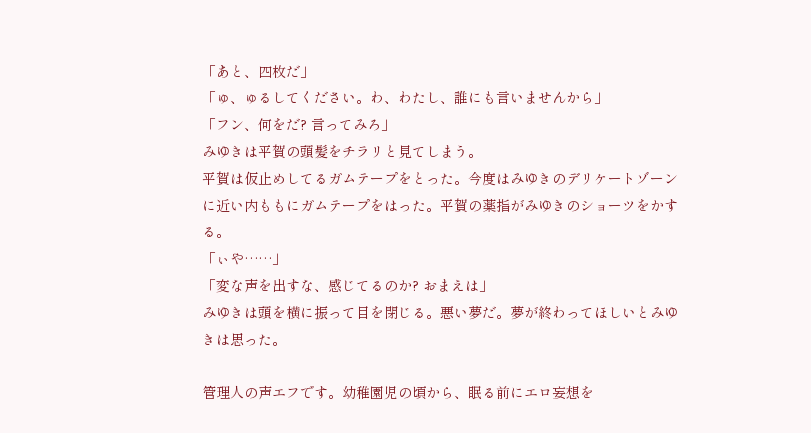「あと、四枚だ」
「ゅ、ゅるしてください。わ、わたし、誰にも言いませんから」
「フン、何をだ? 言ってみろ」
みゆきは平賀の頭髪をチラリと見てしまう。
平賀は仮止めしてるガムテープをとった。今度はみゆきのデリケートゾーン
に近い内ももにガムテープをはった。平賀の薬指がみゆきのショーツをかす
る。
「ぃや……」
「変な声を出すな、感じてるのか? おまえは」
みゆきは頭を横に振って目を閉じる。悪い夢だ。夢が終わってほしいとみゆ
きは思った。

管理人の声エフです。幼稚園児の頃から、眠る前にエロ妄想を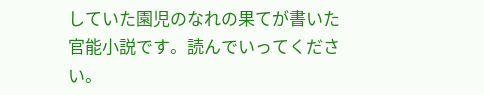していた園児のなれの果てが書いた官能小説です。読んでいってください。